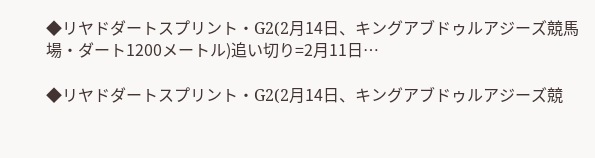◆リヤドダートスプリント・G2(2月14日、キングアブドゥルアジーズ競馬場・ダート1200メートル)追い切り=2月11日…

◆リヤドダートスプリント・G2(2月14日、キングアブドゥルアジーズ競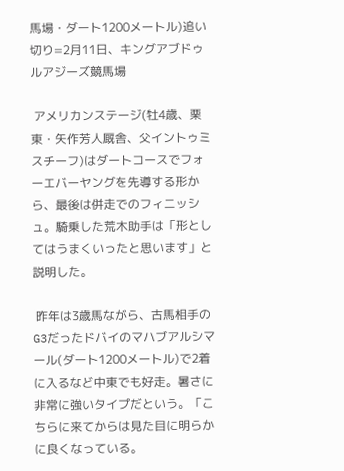馬場・ダート1200メートル)追い切り=2月11日、キングアブドゥルアジーズ競馬場

 アメリカンステージ(牡4歳、栗東・矢作芳人厩舎、父イントゥミスチーフ)はダートコースでフォーエバーヤングを先導する形から、最後は併走でのフィニッシュ。騎乗した荒木助手は「形としてはうまくいったと思います」と説明した。

 昨年は3歳馬ながら、古馬相手のG3だったドバイのマハブアルシマール(ダート1200メートル)で2着に入るなど中東でも好走。暑さに非常に強いタイプだという。「こちらに来てからは見た目に明らかに良くなっている。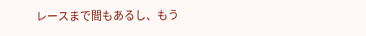レースまで間もあるし、もう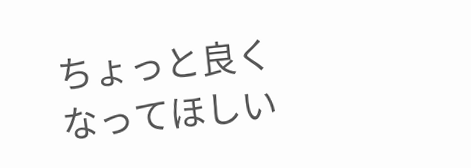ちょっと良くなってほしい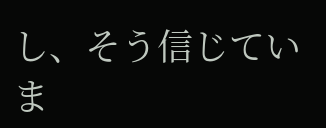し、そう信じていま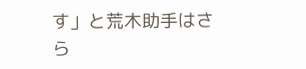す」と荒木助手はさら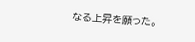なる上昇を願った。